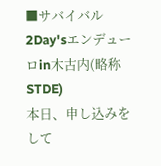■サバイバル2Day'sエンデューロin木古内(略称STDE)
本日、申し込みをして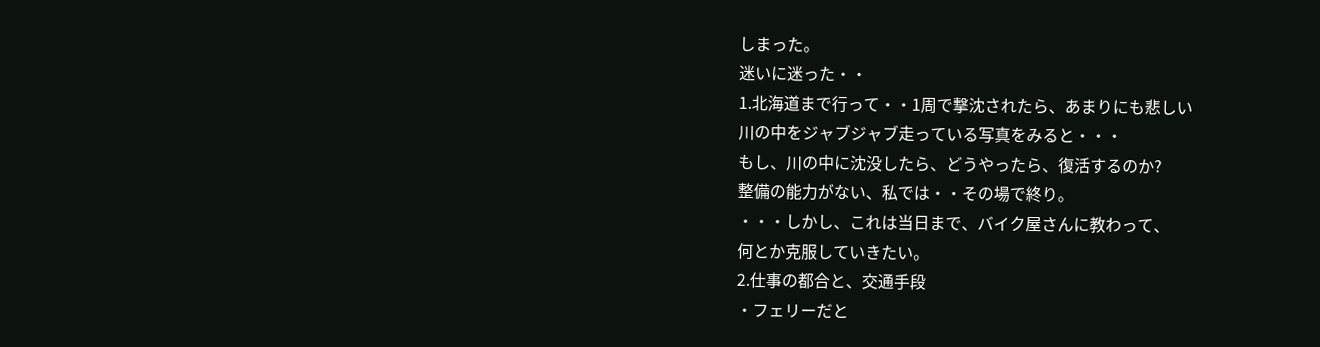しまった。
迷いに迷った・・
1.北海道まで行って・・1周で撃沈されたら、あまりにも悲しい
川の中をジャブジャブ走っている写真をみると・・・
もし、川の中に沈没したら、どうやったら、復活するのか?
整備の能力がない、私では・・その場で終り。
・・・しかし、これは当日まで、バイク屋さんに教わって、
何とか克服していきたい。
2.仕事の都合と、交通手段
・フェリーだと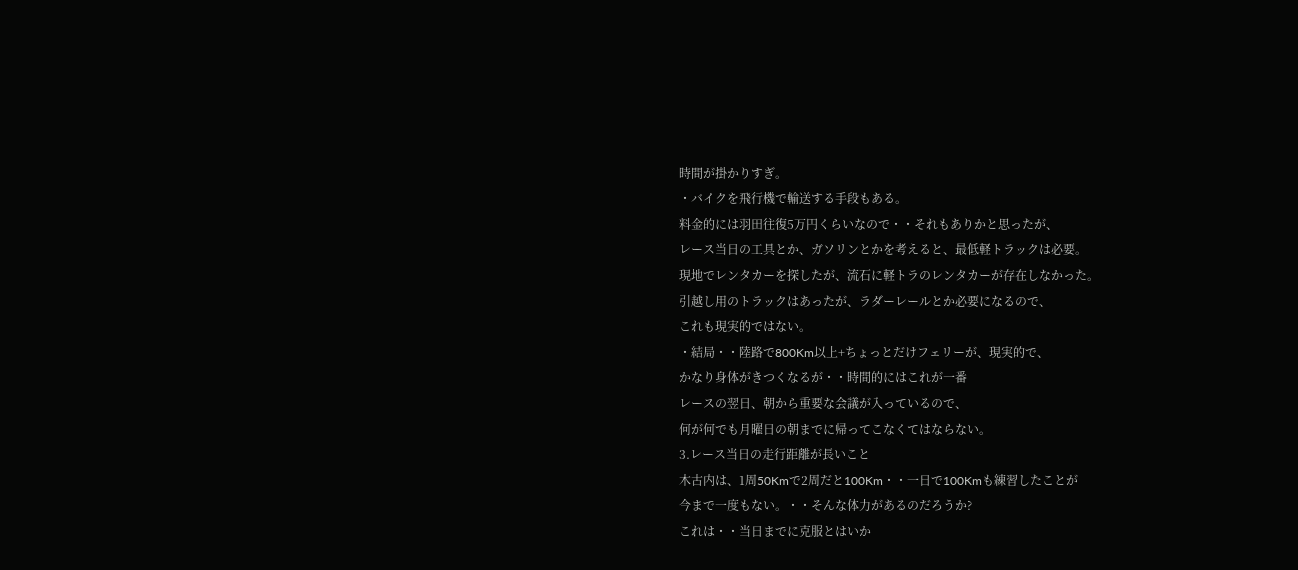時間が掛かりすぎ。
・バイクを飛行機で輸送する手段もある。
料金的には羽田往復5万円くらいなので・・それもありかと思ったが、
レース当日の工具とか、ガソリンとかを考えると、最低軽トラックは必要。
現地でレンタカーを探したが、流石に軽トラのレンタカーが存在しなかった。
引越し用のトラックはあったが、ラダーレールとか必要になるので、
これも現実的ではない。
・結局・・陸路で800Km以上+ちょっとだけフェリーが、現実的で、
かなり身体がきつくなるが・・時間的にはこれが一番
レースの翌日、朝から重要な会議が入っているので、
何が何でも月曜日の朝までに帰ってこなくてはならない。
3.レース当日の走行距離が長いこと
木古内は、1周50Kmで2周だと100Km・・一日で100Kmも練習したことが
今まで一度もない。・・そんな体力があるのだろうか?
これは・・当日までに克服とはいか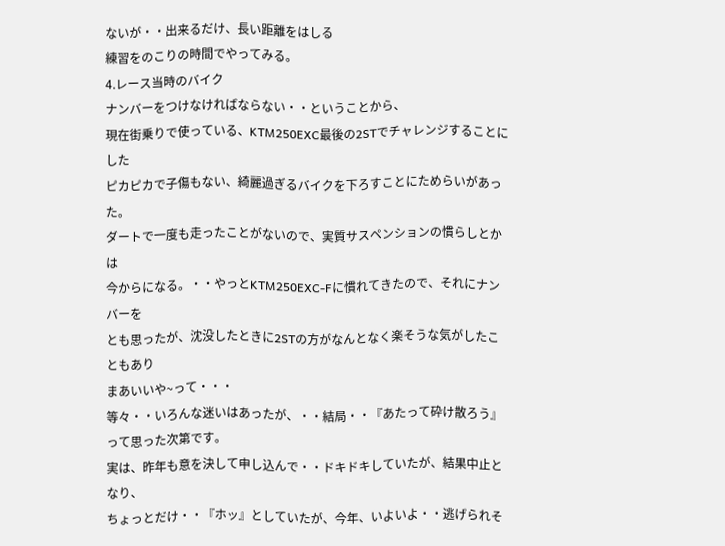ないが・・出来るだけ、長い距離をはしる
練習をのこりの時間でやってみる。
4.レース当時のバイク
ナンバーをつけなければならない・・ということから、
現在街乗りで使っている、KTM250EXC最後の2STでチャレンジすることにした
ピカピカで子傷もない、綺麗過ぎるバイクを下ろすことにためらいがあった。
ダートで一度も走ったことがないので、実質サスペンションの慣らしとかは
今からになる。・・やっとKTM250EXC-Fに慣れてきたので、それにナンバーを
とも思ったが、沈没したときに2STの方がなんとなく楽そうな気がしたこともあり
まあいいや~って・・・
等々・・いろんな迷いはあったが、・・結局・・『あたって砕け散ろう』
って思った次第です。
実は、昨年も意を決して申し込んで・・ドキドキしていたが、結果中止となり、
ちょっとだけ・・『ホッ』としていたが、今年、いよいよ・・逃げられそ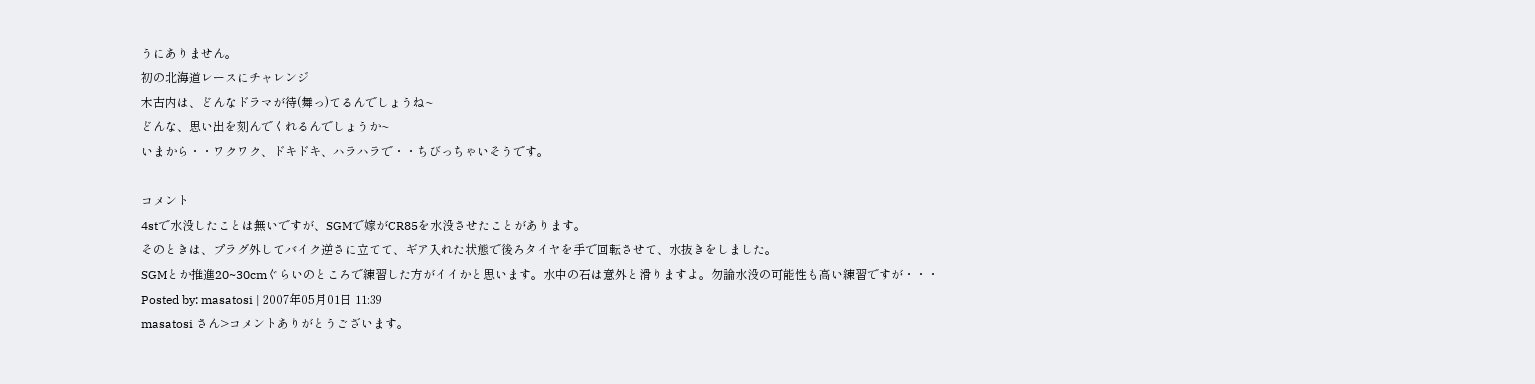うにありません。
初の北海道レースにチャレンジ
木古内は、どんなドラマが待(舞っ)てるんでしょうね~
どんな、思い出を刻んでくれるんでしょうか~
いまから・・ワクワク、ドキドキ、ハラハラで・・ちびっちゃいそうです。

コメント
4stで水没したことは無いですが、SGMで嫁がCR85を水没させたことがあります。
そのときは、プラグ外してバイク逆さに立てて、ギア入れた状態で後ろタイヤを手で回転させて、水抜きをしました。
SGMとか推進20~30cmぐらいのところで練習した方がイイかと思います。水中の石は意外と滑りますよ。勿論水没の可能性も高い練習ですが・・・
Posted by: masatosi | 2007年05月01日 11:39
masatosi さん>コメントありがとうございます。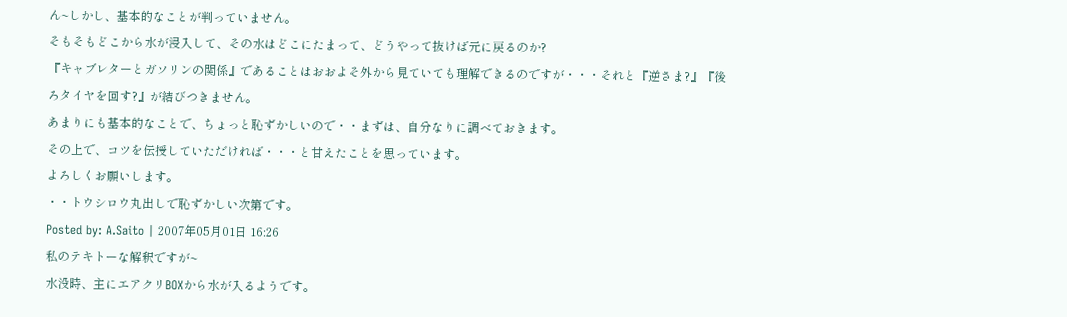ん~しかし、基本的なことが判っていません。
そもそもどこから水が浸入して、その水はどこにたまって、どうやって抜けば元に戻るのか?
『キャブレターとガソリンの関係』であることはおおよそ外から見ていても理解できるのですが・・・それと『逆さま?』『後ろタイヤを回す?』が結びつきません。
あまりにも基本的なことで、ちょっと恥ずかしいので・・まずは、自分なりに調べておきます。
その上で、コツを伝授していただければ・・・と甘えたことを思っています。
よろしくお願いします。
・・トウシロウ丸出しで恥ずかしい次第です。
Posted by: A.Saito | 2007年05月01日 16:26
私のテキトーな解釈ですが~
水没時、主にエアクリBOXから水が入るようです。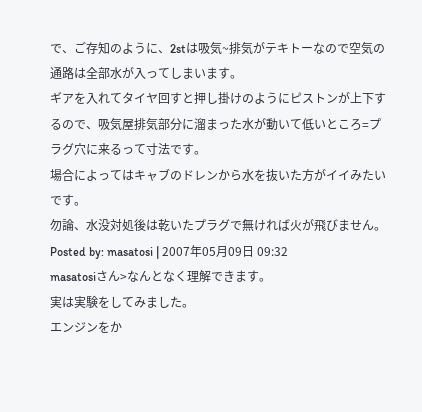で、ご存知のように、2stは吸気~排気がテキトーなので空気の通路は全部水が入ってしまいます。
ギアを入れてタイヤ回すと押し掛けのようにピストンが上下するので、吸気屋排気部分に溜まった水が動いて低いところ=プラグ穴に来るって寸法です。
場合によってはキャブのドレンから水を抜いた方がイイみたいです。
勿論、水没対処後は乾いたプラグで無ければ火が飛びません。
Posted by: masatosi | 2007年05月09日 09:32
masatosiさん>なんとなく理解できます。
実は実験をしてみました。
エンジンをか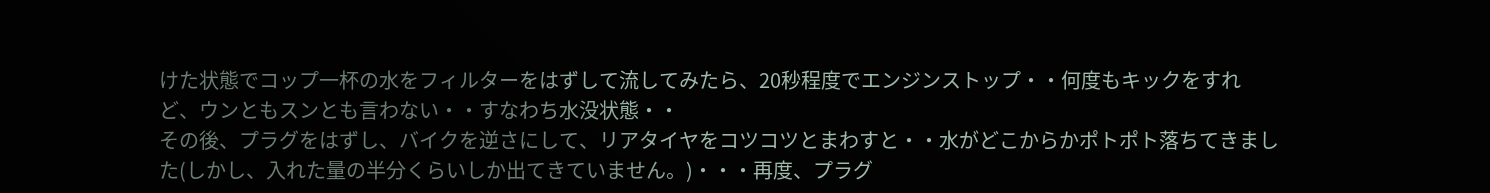けた状態でコップ一杯の水をフィルターをはずして流してみたら、20秒程度でエンジンストップ・・何度もキックをすれど、ウンともスンとも言わない・・すなわち水没状態・・
その後、プラグをはずし、バイクを逆さにして、リアタイヤをコツコツとまわすと・・水がどこからかポトポト落ちてきました(しかし、入れた量の半分くらいしか出てきていません。)・・・再度、プラグ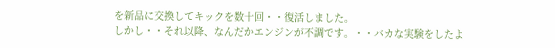を新品に交換してキックを数十回・・復活しました。
しかし・・それ以降、なんだかエンジンが不調です。・・バカな実験をしたよ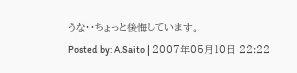うな・・ちょっと後悔しています。
Posted by: A.Saito | 2007年05月10日 22:22